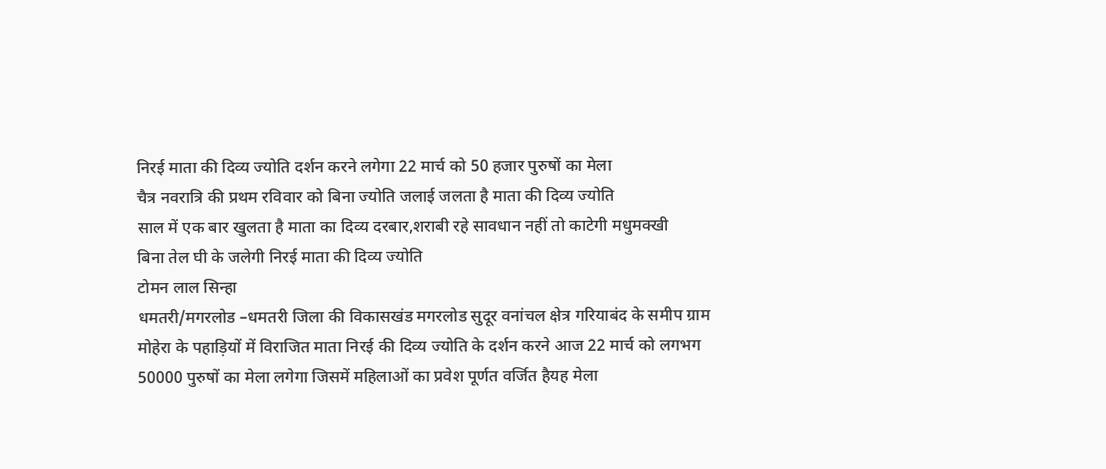निरई माता की दिव्य ज्योति दर्शन करने लगेगा 22 मार्च को 50 हजार पुरुषों का मेला
चैत्र नवरात्रि की प्रथम रविवार को बिना ज्योति जलाई जलता है माता की दिव्य ज्योति
साल में एक बार खुलता है माता का दिव्य दरबार,शराबी रहे सावधान नहीं तो काटेगी मधुमक्खी
बिना तेल घी के जलेगी निरई माता की दिव्य ज्योति
टोमन लाल सिन्हा
धमतरी/मगरलोड –धमतरी जिला की विकासखंड मगरलोड सुदूर वनांचल क्षेत्र गरियाबंद के समीप ग्राम मोहेरा के पहाड़ियों में विराजित माता निरई की दिव्य ज्योति के दर्शन करने आज 22 मार्च को लगभग 50000 पुरुषों का मेला लगेगा जिसमें महिलाओं का प्रवेश पूर्णत वर्जित हैयह मेला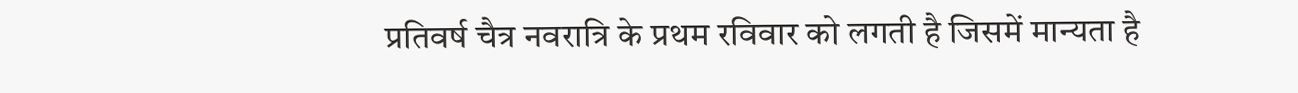प्रतिवर्ष चैत्र नवरात्रि के प्रथम रविवार को लगती है जिसमें मान्यता है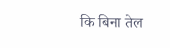कि बिना तेल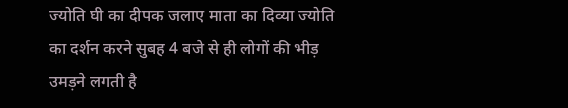ज्योति घी का दीपक जलाए माता का दिव्या ज्योति का दर्शन करने सुबह 4 बजे से ही लोगों की भीड़ उमड़ने लगती है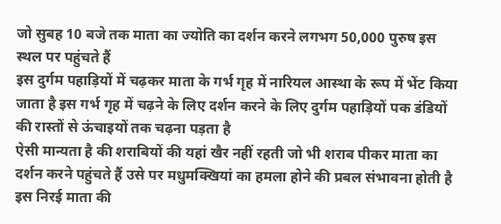जो सुबह 10 बजे तक माता का ज्योति का दर्शन करने लगभग 50,000 पुरुष इस स्थल पर पहुंचते हैं
इस दुर्गम पहाड़ियों में चढ़कर माता के गर्भ गृह में नारियल आस्था के रूप में भेंट किया जाता है इस गर्भ गृह में चढ़ने के लिए दर्शन करने के लिए दुर्गम पहाड़ियों पक डंडियों की रास्तों से ऊंचाइयों तक चढ़ना पड़ता है
ऐसी मान्यता है की शराबियों की यहां खैर नहीं रहती जो भी शराब पीकर माता का दर्शन करने पहुंचते हैं उसे पर मधुमक्खियां का हमला होने की प्रबल संभावना होती है
इस निरई माता की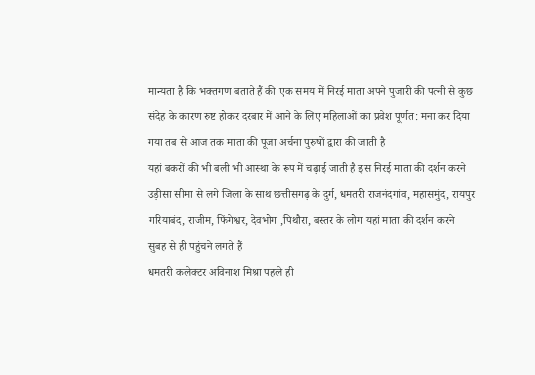मान्यता है कि भक्तगण बताते हैं की एक समय में निरई माता अपने पुजारी की पत्नी से कुछ संदेह के कारण रुष्ट होकर दरबार में आने के लिए महिलाओं का प्रवेश पूर्णत: मना कर दिया गया तब से आज तक माता की पूजा अर्चना पुरुषों द्वारा की जाती है
यहां बकरों की भी बली भी आस्था के रूप में चढ़ाई जाती है इस निरई माता की दर्शन करने उड़ीसा सीमा से लगे जिला के साथ छत्तीसगढ़ के दुर्ग, धमतरी राजनंदगांव, महासमुंद, रायपुर गरियाबंद, राजीम, फिंगेश्वर, देवभोग ,पिथौरा, बस्तर के लोग यहां माता की दर्शन करने सुबह से ही पहुंचने लगते हैं
धमतरी कलेक्टर अविनाश मिश्रा पहले ही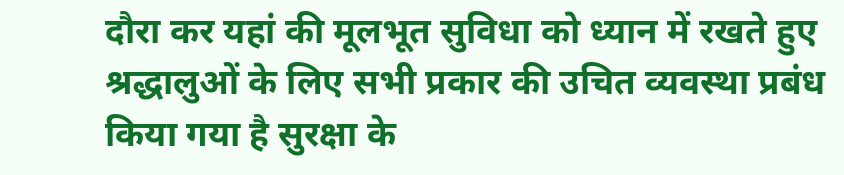दौरा कर यहां की मूलभूत सुविधा को ध्यान में रखते हुए श्रद्धालुओं के लिए सभी प्रकार की उचित व्यवस्था प्रबंध किया गया है सुरक्षा के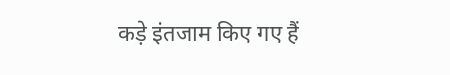कड़े इंतजाम किए गए हैं